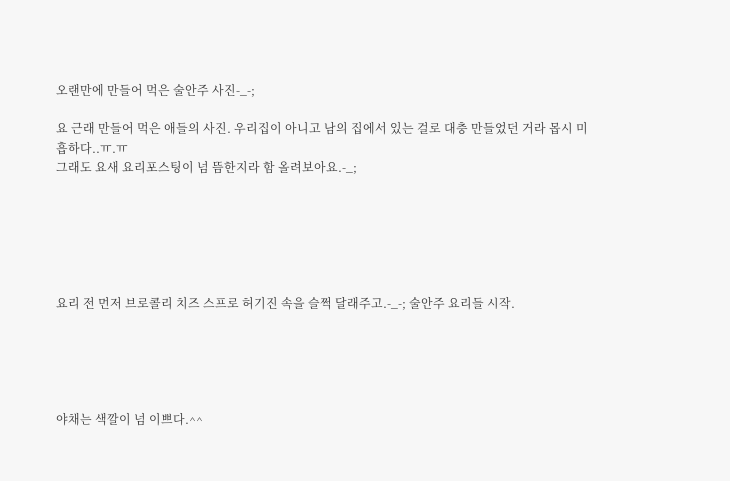오랜만에 만들어 먹은 술안주 사진-_-;

요 근래 만들어 먹은 애들의 사진. 우리집이 아니고 남의 집에서 있는 걸로 대충 만들었던 거라 몹시 미흡하다..ㅠ.ㅠ
그래도 요새 요리포스팅이 넘 뜸한지라 함 올려보아요.-_;






요리 전 먼저 브로콜리 치즈 스프로 허기진 속을 슬쩍 달래주고.-_-; 술안주 요리들 시작.





야채는 색깔이 넘 이쁘다.^^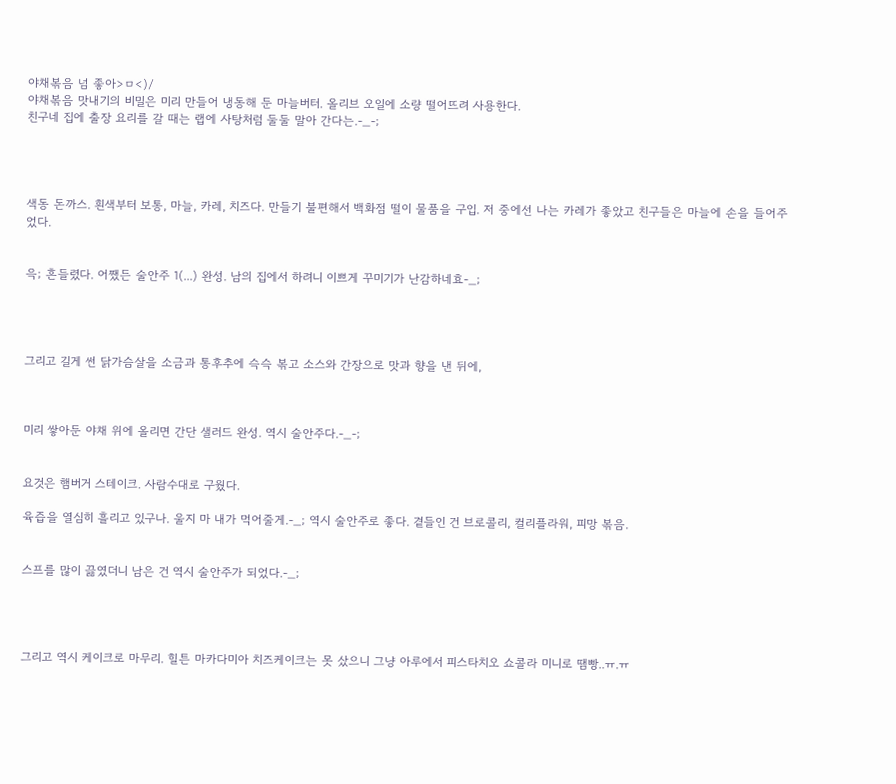야채볶음 넘 좋아>ㅁ<)/
야채볶음 맛내기의 비밀은 미리 만들어 냉동해 둔 마늘버터. 올리브 오일에 소량 떨어뜨려 사용한다.
친구네 집에 출장 요리를 갈 때는 랩에 사탕처럼 둘둘 말아 간다는.-_-;




색동 돈까스. 흰색부터 보통, 마늘, 카레, 치즈다. 만들기 불편해서 백화점 떨이 물품을 구입. 저 중에선 나는 카레가 좋았고 친구들은 마늘에 손을 들어주었다.


윽; 흔들렸다. 어쨌든 술안주 1(...) 완성. 남의 집에서 하려니 이쁘게 꾸미기가 난감하네효-_;




그리고 길게 썬 닭가슴살을 소금과 통후추에 슥슥 볶고 소스와 간장으로 맛과 향을 낸 뒤에,



미리 쌓아둔 야채 위에 올리면 간단 샐러드 완성. 역시 술안주다.-_-;


요것은 햄버거 스테이크. 사람수대로 구웠다.

육즙을 열심히 흘리고 있구나. 울지 마 내가 먹어줄게.-_; 역시 술안주로 좋다. 곁들인 건 브로콜리, 컬리플라워, 피망 볶음.


스프를 많이 끓였더니 남은 건 역시 술안주가 되었다.-_;




그리고 역시 케이크로 마무리. 힐튼 마카다미아 치즈케이크는 못 샀으니 그냥 아루에서 피스타치오 쇼콜라 미니로 땜빵..ㅠ.ㅠ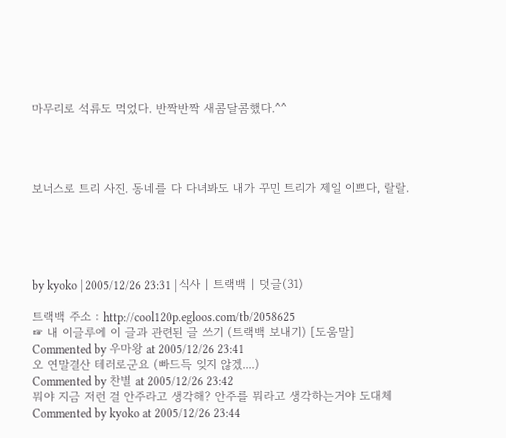마무리로 석류도 먹었다. 반짝반짝 새콤달콤했다.^^




보너스로 트리 사진. 동네를 다 다녀봐도 내가 꾸민 트리가 제일 이쁘다, 랄랄.





by kyoko | 2005/12/26 23:31 | 식사 | 트랙백 | 덧글(31)

트랙백 주소 : http://cool120p.egloos.com/tb/2058625
☞ 내 이글루에 이 글과 관련된 글 쓰기 (트랙백 보내기) [도움말]
Commented by 우마왕 at 2005/12/26 23:41
오 연말결산 테러로군요 (빠드득 잊지 않겠....)
Commented by 찬별 at 2005/12/26 23:42
뭐야 지금 저런 걸 안주라고 생각해? 안주를 뭐라고 생각하는거야 도대체
Commented by kyoko at 2005/12/26 23:44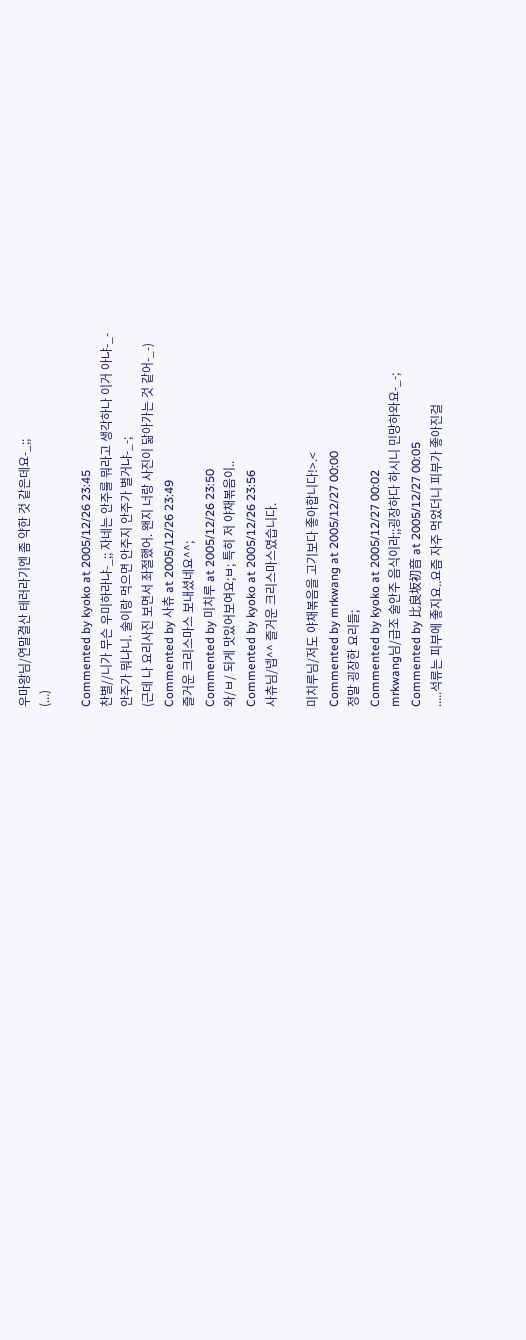우마왕님/연말결산 테러라기엔 좀 약한 것 같은데요-_;;
(...)

Commented by kyoko at 2005/12/26 23:45
찬별//니가 무슨 우미하라냐-_;; 자네는 안주를 뭐라고 생각하나 이거 아냐-_-
안주가 뭐냐니. 술이랑 먹으면 안주지 안주가 별거냐-_-;
(근데 나 요리사진 보면서 좌절했어. 왠지 너랑 사진이 닮아가는 것 같어-_-)
Commented by 사츄 at 2005/12/26 23:49
즐거운 크리스마스 보내셨네요^^;
Commented by 미치루 at 2005/12/26 23:50
와/ㅂ/ 되게 맛있어보여요;ㅂ; 특히 저 야채볶음이..
Commented by kyoko at 2005/12/26 23:56
사츄님/넵^^ 즐거운 크리스마스였습니다.

미치루님/저도 야채볶음을 고기보다 좋아합니다!>.<
Commented by mrkwang at 2005/12/27 00:00
정말 굉장한 요리들;
Commented by kyoko at 2005/12/27 00:02
mrkwang님/급조 술안주 음식이라;;굉장하다 하시니 민망하와요-_-;
Commented by 比良坂初音 at 2005/12/27 00:05
.....석류는 피부에 좋지요..요즘 자주 먹었더니 피부가 좋아진걸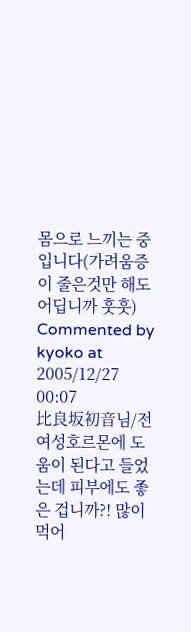몸으로 느끼는 중입니다(가려움증이 줄은것만 해도 어딥니까 훗훗)
Commented by kyoko at 2005/12/27 00:07
比良坂初音님/전 여성호르몬에 도움이 된다고 들었는데 피부에도 좋은 겁니까?! 많이 먹어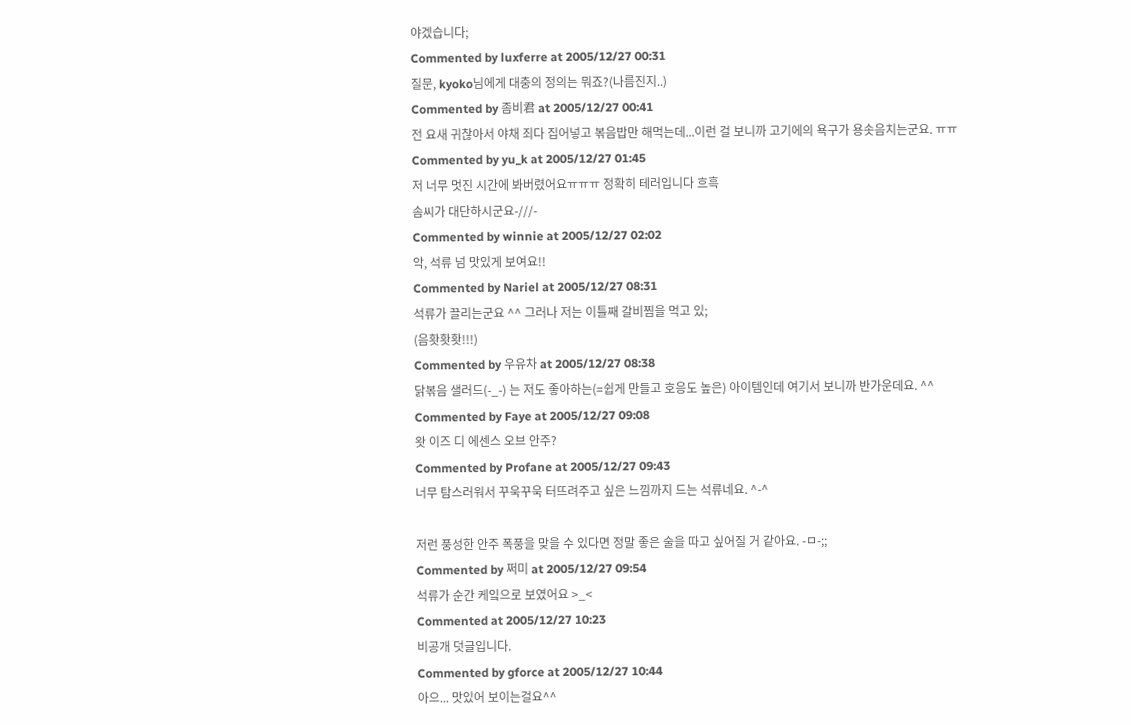야겠습니다;
Commented by luxferre at 2005/12/27 00:31
질문, kyoko님에게 대충의 정의는 뭐죠?(나름진지..)
Commented by 좀비君 at 2005/12/27 00:41
전 요새 귀찮아서 야채 죄다 집어넣고 볶음밥만 해먹는데...이런 걸 보니까 고기에의 욕구가 용솟음치는군요. ㅠㅠ
Commented by yu_k at 2005/12/27 01:45
저 너무 멋진 시간에 봐버렸어요ㅠㅠㅠ 정확히 테러입니다 흐흑
솜씨가 대단하시군요-///-
Commented by winnie at 2005/12/27 02:02
악, 석류 넘 맛있게 보여요!!
Commented by Nariel at 2005/12/27 08:31
석류가 끌리는군요 ^^ 그러나 저는 이틀째 갈비찜을 먹고 있;
(음홧홧홧!!!)
Commented by 우유차 at 2005/12/27 08:38
닭볶음 샐러드(-_-) 는 저도 좋아하는(=쉽게 만들고 호응도 높은) 아이템인데 여기서 보니까 반가운데요. ^^
Commented by Faye at 2005/12/27 09:08
왓 이즈 디 에센스 오브 안주?
Commented by Profane at 2005/12/27 09:43
너무 탐스러워서 꾸욱꾸욱 터뜨려주고 싶은 느낌까지 드는 석류네요. ^-^

저런 풍성한 안주 폭풍을 맞을 수 있다면 정말 좋은 술을 따고 싶어질 거 같아요. -ㅁ-;;
Commented by 쩌미 at 2005/12/27 09:54
석류가 순간 케잌으로 보였어요 >_<
Commented at 2005/12/27 10:23
비공개 덧글입니다.
Commented by gforce at 2005/12/27 10:44
아으... 맛있어 보이는걸요^^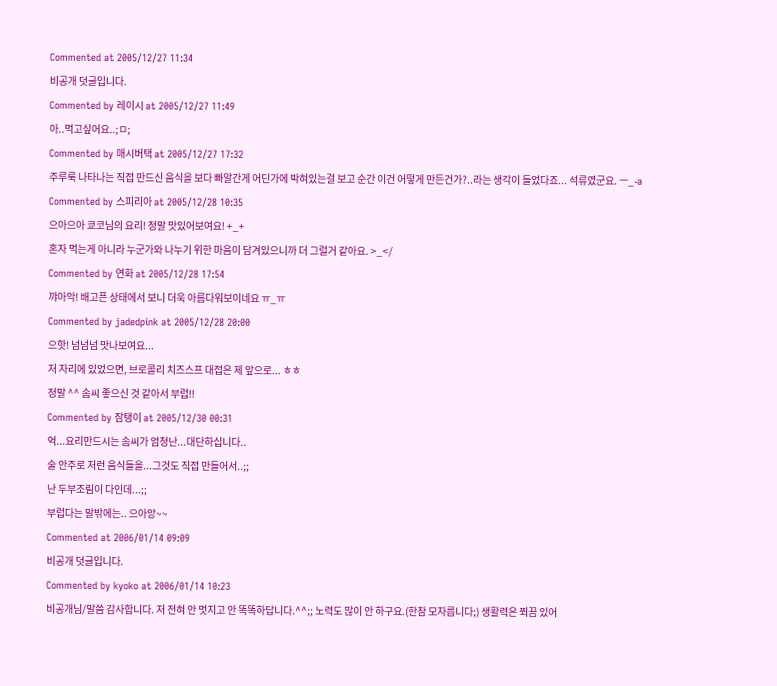Commented at 2005/12/27 11:34
비공개 덧글입니다.
Commented by 레이시 at 2005/12/27 11:49
아..먹고싶어요..;ㅁ;
Commented by 매시버택 at 2005/12/27 17:32
주루룩 나타나는 직접 만드신 음식을 보다 빠알간게 어딘가에 박혀있는걸 보고 순간 이건 어떻게 만든건가?..라는 생각이 들었다죠... 석류였군요. ㅡ_-a
Commented by 스피리아 at 2005/12/28 10:35
으아으아 쿄코님의 요리! 정말 맛있어보여요! +_+
혼자 먹는게 아니라 누군가와 나누기 위한 마음이 담겨있으니까 더 그럴거 같아요. >_</
Commented by 연화 at 2005/12/28 17:54
꺄아악! 배고픈 상태에서 보니 더욱 아름다워보이네요 ㅠ_ㅠ
Commented by jadedpink at 2005/12/28 20:00
으핫! 넘넘넘 맛나보여요...
저 자리에 있었으면, 브로콜리 치즈스프 대접은 제 앞으로... ㅎㅎ
정말 ^^ 솜씨 좋으신 것 같아서 부럽!!
Commented by 잠탱이 at 2005/12/30 00:31
억...요리만드시는 솜씨가 엄청난...대단하십니다..
술 안주로 저런 음식들을...그것도 직접 만들어서..;;
난 두부조림이 다인데...;;
부럽다는 말밖에는.. 으아앙~~
Commented at 2006/01/14 09:09
비공개 덧글입니다.
Commented by kyoko at 2006/01/14 10:23
비공개님/말씀 감사합니다. 저 전혀 안 멋지고 안 똑똑하답니다.^^;; 노력도 많이 안 하구요.(한참 모자릅니다;) 생활력은 쬐끔 있어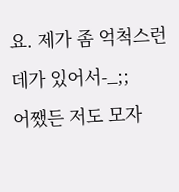요. 제가 좀 억척스런 데가 있어서-_;;
어쨌든 저도 모자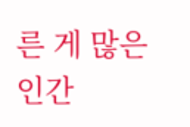른 게 많은 인간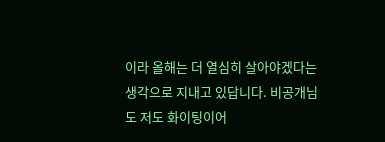이라 올해는 더 열심히 살아야겠다는 생각으로 지내고 있답니다. 비공개님도 저도 화이팅이어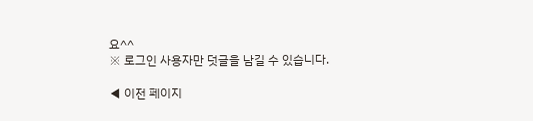요^^
※ 로그인 사용자만 덧글을 남길 수 있습니다.

◀ 이전 페이지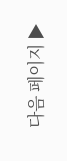다음 페이지 ▶